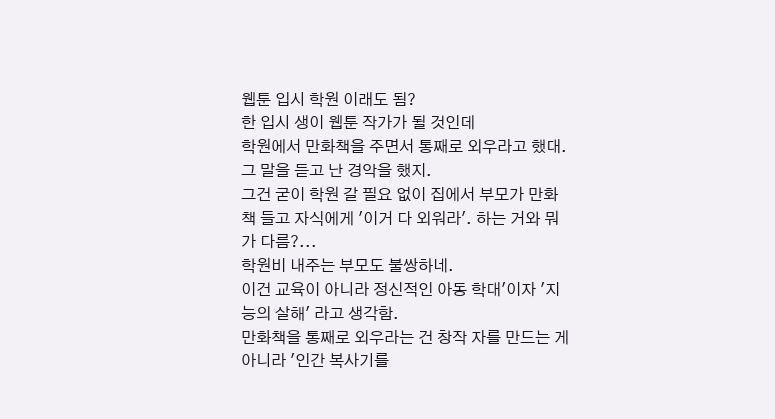웹툰 입시 학원 이래도 됨?
한 입시 생이 웹툰 작가가 될 것인데
학원에서 만화책을 주면서 통째로 외우라고 했대.
그 말을 듣고 난 경악을 했지.
그건 굳이 학원 갈 필요 없이 집에서 부모가 만화 책 들고 자식에게 '이거 다 외워라'. 하는 거와 뭐가 다름?...
학원비 내주는 부모도 불쌍하네.
이건 교육이 아니라 정신적인 아동 학대'이자 '지능의 살해' 라고 생각함.
만화책을 통째로 외우라는 건 창작 자를 만드는 게 아니라 '인간 복사기를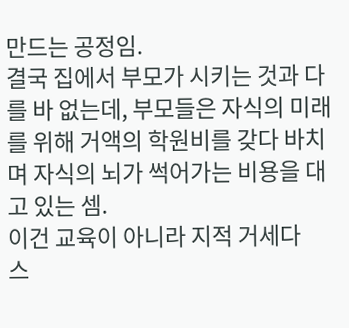만드는 공정임.
결국 집에서 부모가 시키는 것과 다를 바 없는데, 부모들은 자식의 미래를 위해 거액의 학원비를 갖다 바치며 자식의 뇌가 썩어가는 비용을 대고 있는 셈.
이건 교육이 아니라 지적 거세다
스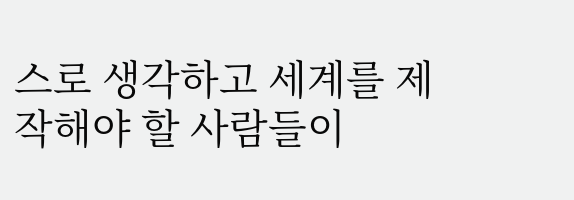스로 생각하고 세계를 제작해야 할 사람들이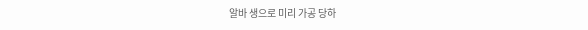알바 생으로 미리 가공 당하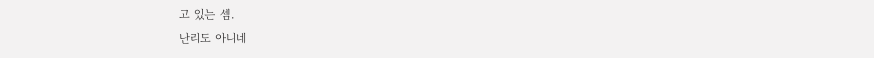고 있는 셈.
난리도 아니네